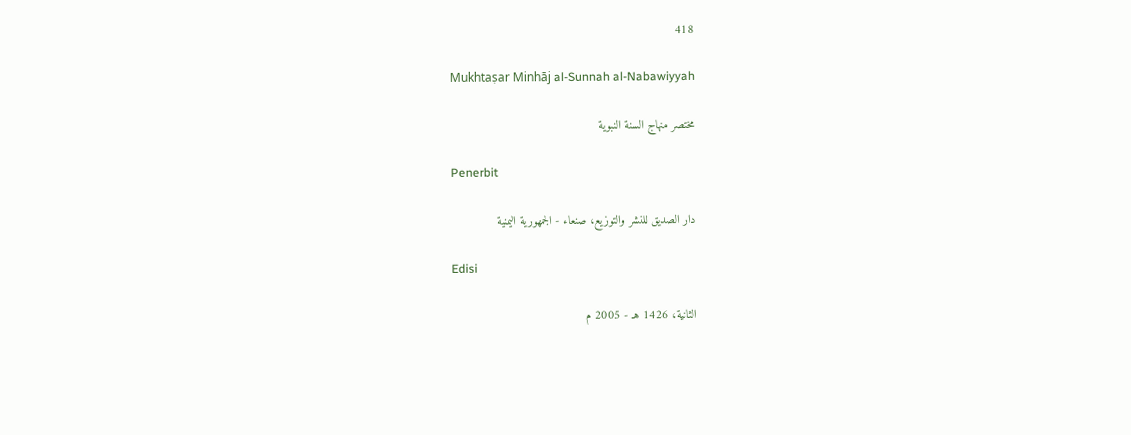418

Mukhtaṣar Minhāj al-Sunnah al-Nabawiyyah

مختصر منهاج السنة النبوية

Penerbit

دار الصديق للنشر والتوزيع، صنعاء - الجمهورية اليمنية

Edisi

الثانية، 1426 هـ - 2005 م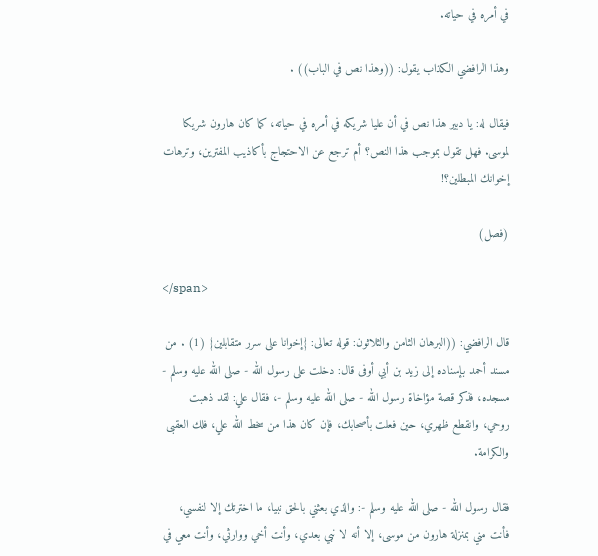في أمره في حياته.

وهذا الرافضي الكذاب يقول: ((وهذا نص في الباب)) .

فيقال له: يا دبير هذا نص في أن عليا شريكه في أمره في حياته، كما كان هارون شريكا لموسى. فهل تقول بموجب هذا النص؟ أم ترجع عن الاحتجاج بأكاذيب المفترين، وترهات إخوانك المبطلين؟!

(فصل)

</span>

قال الرافضي: ((البرهان الثامن والثلاثون: قوله تعالى: {إخوانا على سرر متقابلين} (1) . من مسند أحمد بإسناده إلى زيد بن أبي أوفى قال: دخلت على رسول الله - صلى الله عليه وسلم - مسجده، فذكر قصة مؤاخاة رسول الله - صلى الله عليه وسلم -، فقال علي: لقد ذهبت روحي، وانقطع ظهري، حين فعلت بأصحابك، فإن كان هذا من سخط الله علي، فلك العقبى والكرامة.

فقال رسول الله - صلى الله عليه وسلم -: والذي بعثني بالحق نبيا، ما اخترتك إلا لنفسي، فأنت مني بمنزلة هارون من موسى، إلا أنه لا نبي بعدي، وأنت أخي ووارثي، وأنت معي في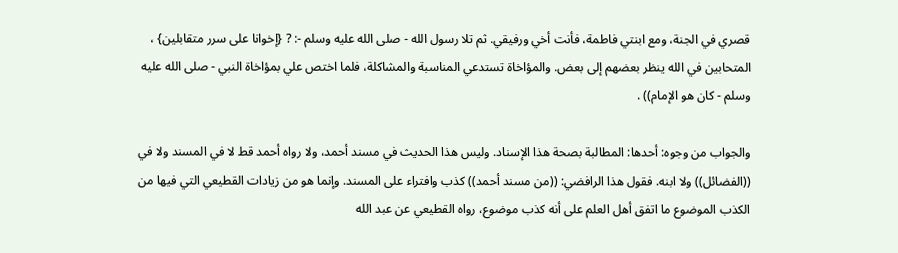قصري في الجنة، ومع ابنتي فاطمة، فأنت أخي ورفيقي. ثم تلا رسول الله - صلى الله عليه وسلم -: ? {إخوانا على سرر متقابلين} ، المتحابين في الله ينظر بعضهم إلى بعض. والمؤاخاة تستدعي المناسبة والمشاكلة، فلما اختص علي بمؤاخاة النبي - صلى الله عليه وسلم - كان هو الإمام)) .

والجواب من وجوه: أحدها: المطالبة بصحة هذا الإسناد. وليس هذا الحديث في مسند أحمد، ولا رواه أحمد قط لا في المسند ولا في ((الفضائل)) ولا ابنه. فقول هذا الرافضي: ((من مسند أحمد)) كذب وافتراء على المسند. وإنما هو من زيادات القطيعي التي فيها من الكذب الموضوع ما اتفق أهل العلم على أنه كذب موضوع، رواه القطيعي عن عبد الله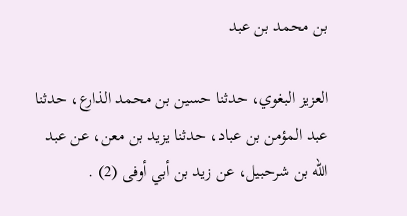بن محمد بن عبد

العزيز البغوي، حدثنا حسين بن محمد الذارع، حدثنا عبد المؤمن بن عباد، حدثنا يزيد بن معن، عن عبد الله بن شرحبيل، عن زيد بن أبي أوفى (2) .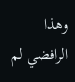وهذا الرافضي لم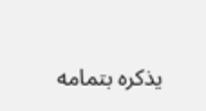يذكره بتمامه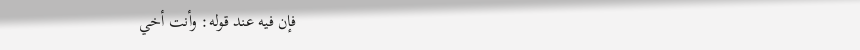فإن فيه عند قوله: وأنت أخي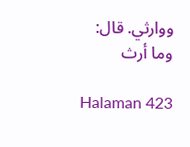ووارثي. قال: وما أرث

Halaman 423